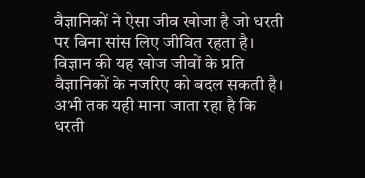वैज्ञानिकों ने ऐसा जीव खोजा है जो धरती पर बिना सांस लिए जीवित रहता है। विज्ञान की यह खोज जीवों के प्रति वैज्ञानिकों के नजरिए को बदल सकती है। अभी तक यही माना जाता रहा है कि धरती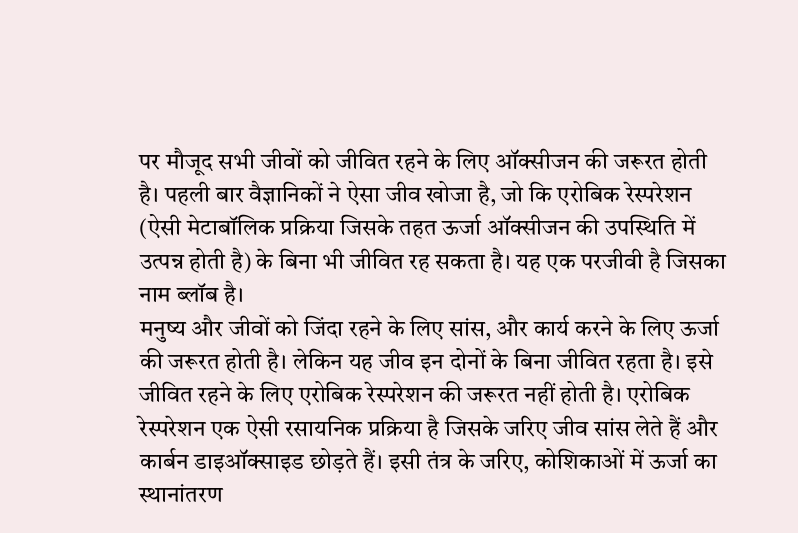पर मौजूद सभी जीवों को जीवित रहने के लिए ऑक्सीजन की जरूरत होती है। पहली बार वैज्ञानिकों ने ऐसा जीव खोजा है, जो कि एरोबिक रेस्परेशन (ऐसी मेटाबॉलिक प्रक्रिया जिसके तहत ऊर्जा ऑक्सीजन की उपस्थिति में उत्पन्न होती है) के बिना भी जीवित रह सकता है। यह एक परजीवी है जिसका नाम ब्लॉब है।
मनुष्य और जीवों को जिंदा रहने के लिए सांस, और कार्य करने के लिए ऊर्जा की जरूरत होती है। लेकिन यह जीव इन दोनों के बिना जीवित रहता है। इसे जीवित रहने के लिए एरोबिक रेस्परेशन की जरूरत नहीं होती है। एरोबिक रेस्परेशन एक ऐसी रसायनिक प्रक्रिया है जिसके जरिए जीव सांस लेते हैं और कार्बन डाइऑक्साइड छोड़ते हैं। इसी तंत्र के जरिए, कोशिकाओं में ऊर्जा का स्थानांतरण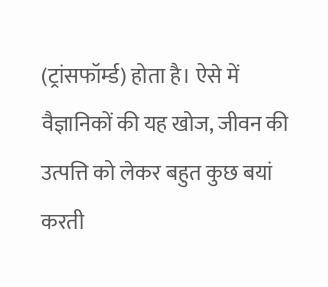(ट्रांसफॉर्म्ड) होता है। ऐसे में वैज्ञानिकों की यह खोज, जीवन की उत्पत्ति को लेकर बहुत कुछ बयां करती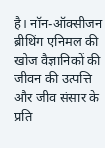है। नॉन-ऑक्सीजन ब्रीथिंग एनिमल की खोज वैज्ञानिकों की जीवन की उत्पत्ति और जीव संसार के प्रति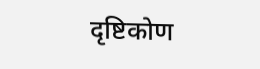दृष्टिकोण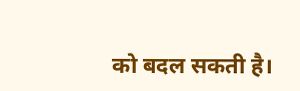को बदल सकती है।